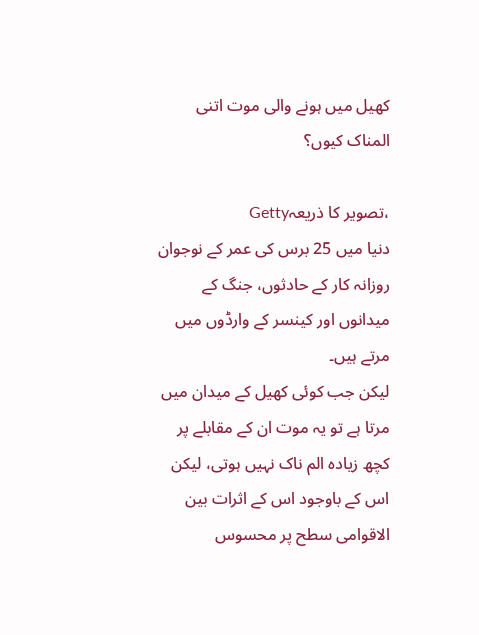کھیل میں ہونے والی موت اتنی المناک کیوں؟

،تصویر کا ذریعہGetty
دنیا میں 25 برس کی عمر کے نوجوان روزانہ کار کے حادثوں، جنگ کے میدانوں اور کینسر کے وارڈوں میں مرتے ہیں۔
لیکن جب کوئی کھیل کے میدان میں مرتا ہے تو یہ موت ان کے مقابلے پر کچھ زیادہ الم ناک نہیں ہوتی، لیکن اس کے باوجود اس کے اثرات بین الاقوامی سطح پر محسوس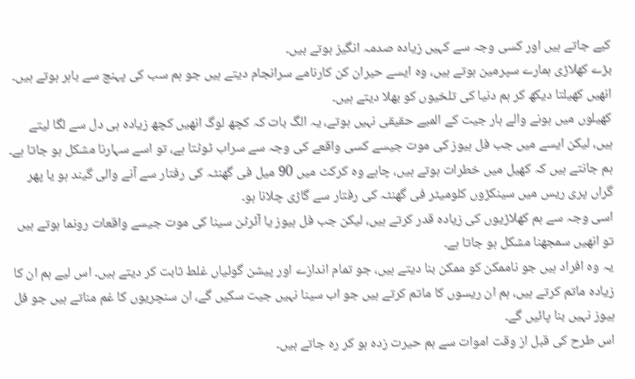کیے جاتے ہیں اور کسی وجہ سے کہیں زیادہ صدمہ انگیز ہوتے ہیں۔
بڑے کھلاڑی ہمارے سپرمین ہوتے ہیں، وہ ایسے حیران کن کارنامے سرانجام دیتے ہیں جو ہم سب کی پہنچ سے باہر ہوتے ہیں۔ انھیں کھیلتا دیکھ کر ہم دنیا کی تلخیوں کو بھلا دیتے ہیں۔
کھیلوں میں ہونے والے ہار جیت کے المیے حقیقی نہیں ہوتے، یہ الگ بات کہ کچھ لوگ انھیں کچھ زیادہ ہی دل سے لگا لیتے ہیں، لیکن ایسے میں جب فل ہیوز کی موت جیسے کسی واقعے کی وجہ سے سراب ٹوٹتا ہے، تو اسے سہارنا مشکل ہو جاتا ہے۔
ہم جانتے ہیں کہ کھیل میں خطرات ہوتے ہیں، چاہے وہ کرکٹ میں 90 میل فی گھنٹہ کی رفتار سے آنے والی گیند ہو یا پھر گراں پری ریس میں سینکڑوں کلومیٹر فی گھنٹہ کی رفتار سے گاڑی چلانا ہو۔
اسی وجہ سے ہم کھلاڑیوں کی زیادہ قدر کرتے ہیں، لیکن جب فل ہیوز یا آئرٹن سینا کی موت جیسے واقعات رونما ہوتے ہیں تو انھیں سمجھنا مشکل ہو جاتا ہے۔
یہ وہ افراد ہیں جو ناممکن کو ممکن بنا دیتے ہیں، جو تمام اندازے اور پیشن گوئیاں غلط ثابت کر دیتے ہیں۔ اس لیے ہم ان کا زیادہ ماتم کرتے ہیں، ہم ان ریسوں کا ماتم کرتے ہیں جو اب سینا نہیں جیت سکیں گے، ان سنچریوں کا غم مناتے ہیں جو فل ہیوز نہیں بنا پائیں گے۔
اس طرح کی قبل از وقت اموات سے ہم حیرت زدہ ہو کر رہ جاتے ہیں۔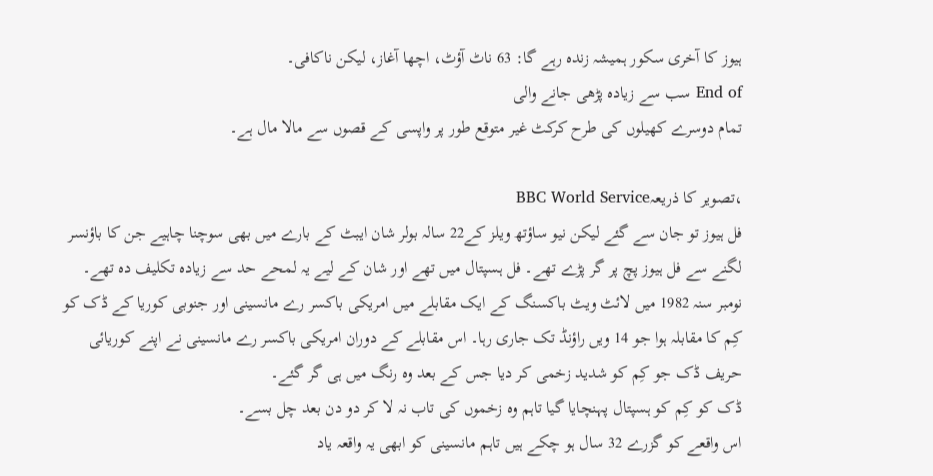ہیوز کا آخری سکور ہمیشہ زندہ رہے گا: 63 ناٹ آؤٹ، اچھا آغاز، لیکن ناکافی۔
End of سب سے زیادہ پڑھی جانے والی
تمام دوسرے کھیلوں کی طرح کرکٹ غیر متوقع طور پر واپسی کے قصوں سے مالا مال ہے۔

،تصویر کا ذریعہBBC World Service
فل ہیوز تو جان سے گئے لیکن نیو ساؤتھ ویلز کے22 سالہ بولر شان ایبٹ کے بارے میں بھی سوچنا چاہیے جن کا باؤنسر لگنے سے فل ہیوز پچ پر گر پڑے تھے۔ فل ہسپتال میں تھے اور شان کے لیے یہ لمحے حد سے زیادہ تکلیف دہ تھے۔
نومبر سنہ 1982 میں لائٹ ویٹ باکسنگ کے ایک مقابلے میں امریکی باکسر رے مانسینی اور جنوبی کوریا کے ڈک کو کِم کا مقابلہ ہوا جو 14 ویں راؤنڈ تک جاری رہا۔ اس مقابلے کے دوران امریکی باکسر رے مانسینی نے اپنے کوریائی حریف ڈک جو کِم کو شدید زخمی کر دیا جس کے بعد وہ رنگ میں ہی گر گئے۔
ڈک کو کِم کو ہسپتال پہنچایا گیا تاہم وہ زخموں کی تاب نہ لا کر دو دن بعد چل بسے۔
اس واقعے کو گزرے 32 سال ہو چکے ہیں تاہم مانسینی کو ابھی یہ واقعہ یاد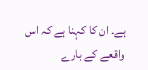ہے۔ ان کا کہنا ہے کہ اس واقعے کے بارے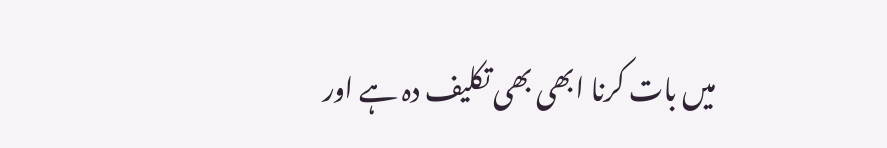میں بات کرنا ابھی بھی تکلیف دہ ہے اور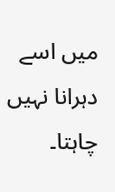میں اسے دہرانا نہیں چاہتا۔